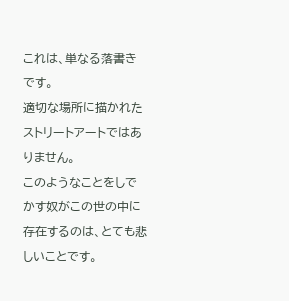これは、単なる落書きです。
適切な場所に描かれたストリートアートではありません。
このようなことをしでかす奴がこの世の中に存在するのは、とても悲しいことです。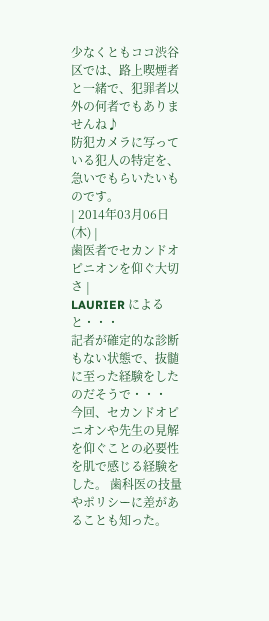少なくともココ渋谷区では、路上喫煙者と一緒で、犯罪者以外の何者でもありませんね♪
防犯カメラに写っている犯人の特定を、急いでもらいたいものです。
| 2014年03月06日(木) |
歯医者でセカンドオピニオンを仰ぐ大切さ |
LAURIER によると・・・
記者が確定的な診断もない状態で、抜髄に至った経験をしたのだそうで・・・
今回、セカンドオピニオンや先生の見解を仰ぐことの必要性を肌で感じる経験をした。 歯科医の技量やポリシーに差があることも知った。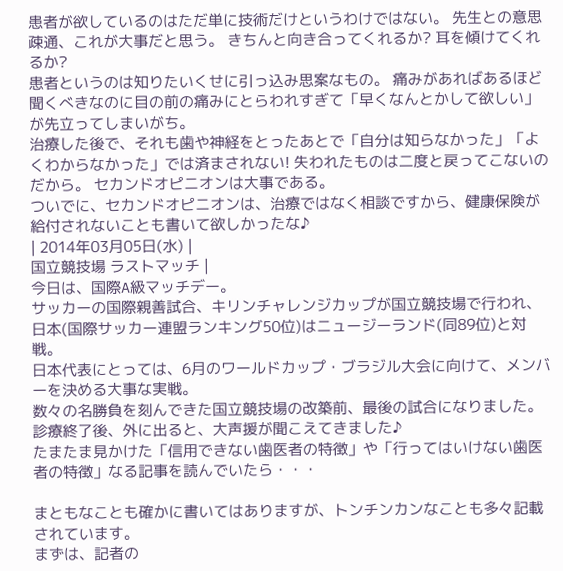患者が欲しているのはただ単に技術だけというわけではない。 先生との意思疎通、これが大事だと思う。 きちんと向き合ってくれるか? 耳を傾けてくれるか?
患者というのは知りたいくせに引っ込み思案なもの。 痛みがあればあるほど聞くべきなのに目の前の痛みにとらわれすぎて「早くなんとかして欲しい」が先立ってしまいがち。
治療した後で、それも歯や神経をとったあとで「自分は知らなかった」「よくわからなかった」では済まされない! 失われたものは二度と戻ってこないのだから。 セカンドオピニオンは大事である。
ついでに、セカンドオピニオンは、治療ではなく相談ですから、健康保険が給付されないことも書いて欲しかったな♪
| 2014年03月05日(水) |
国立競技場 ラストマッチ |
今日は、国際A級マッチデー。
サッカーの国際親善試合、キリンチャレンジカップが国立競技場で行われ、日本(国際サッカー連盟ランキング50位)はニュージーランド(同89位)と対戦。
日本代表にとっては、6月のワールドカップ・ブラジル大会に向けて、メンバーを決める大事な実戦。
数々の名勝負を刻んできた国立競技場の改築前、最後の試合になりました。
診療終了後、外に出ると、大声援が聞こえてきました♪
たまたま見かけた「信用できない歯医者の特徴」や「行ってはいけない歯医者の特徴」なる記事を読んでいたら・・・

まともなことも確かに書いてはありますが、トンチンカンなことも多々記載されています。
まずは、記者の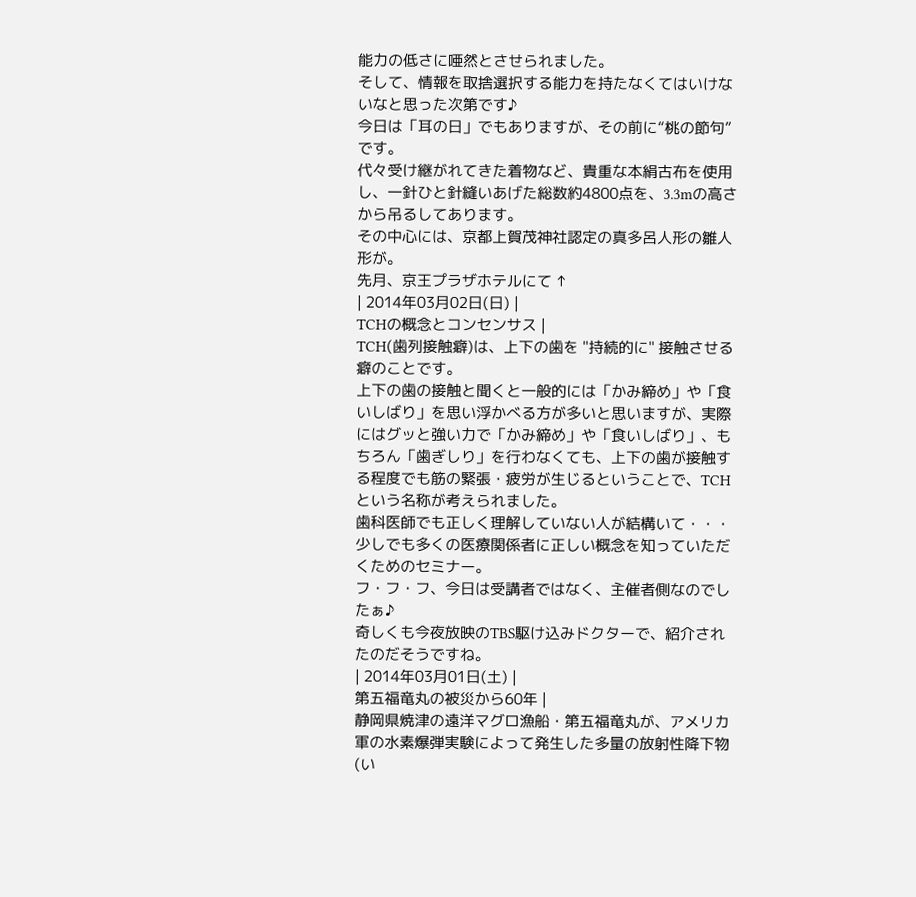能力の低さに唖然とさせられました。
そして、情報を取捨選択する能力を持たなくてはいけないなと思った次第です♪
今日は「耳の日」でもありますが、その前に“桃の節句”です。
代々受け継がれてきた着物など、貴重な本絹古布を使用し、一針ひと針縫いあげた総数約4800点を、3.3mの高さから吊るしてあります。
その中心には、京都上賀茂神社認定の真多呂人形の雛人形が。
先月、京王プラザホテルにて ↑
| 2014年03月02日(日) |
TCHの概念とコンセンサス |
TCH(歯列接触癖)は、上下の歯を "持続的に" 接触させる癖のことです。
上下の歯の接触と聞くと一般的には「かみ締め」や「食いしばり」を思い浮かべる方が多いと思いますが、実際にはグッと強い力で「かみ締め」や「食いしばり」、もちろん「歯ぎしり」を行わなくても、上下の歯が接触する程度でも筋の緊張・疲労が生じるということで、TCHという名称が考えられました。
歯科医師でも正しく理解していない人が結構いて・・・ 少しでも多くの医療関係者に正しい概念を知っていただくためのセミナー。
フ・フ・フ、今日は受講者ではなく、主催者側なのでしたぁ♪
奇しくも今夜放映のTBS駆け込みドクターで、紹介されたのだそうですね。
| 2014年03月01日(土) |
第五福竜丸の被災から60年 |
静岡県焼津の遠洋マグロ漁船・第五福竜丸が、アメリカ軍の水素爆弾実験によって発生した多量の放射性降下物(い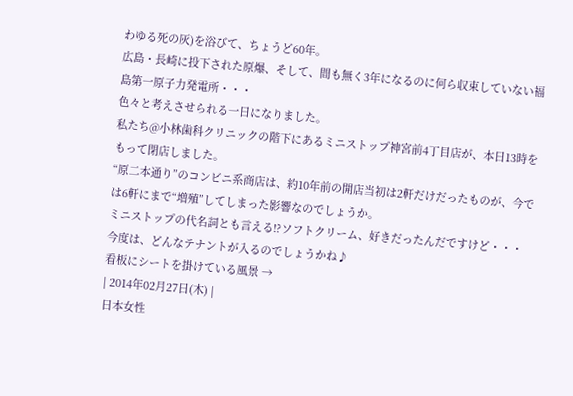わゆる死の灰)を浴びて、ちょうど60年。
広島・長崎に投下された原爆、そして、間も無く3年になるのに何ら収束していない福島第一原子力発電所・・・
色々と考えさせられる一日になりました。
私たち@小林歯科クリニックの階下にあるミニストップ神宮前4丁目店が、本日13時をもって閉店しました。
“原二本通り”のコンビニ系商店は、約10年前の開店当初は2軒だけだったものが、今では6軒にまで“増殖”してしまった影響なのでしょうか。
ミニストップの代名詞とも言える!?ソフトクリーム、好きだったんだですけど・・・
今度は、どんなテナントが入るのでしょうかね♪
看板にシートを掛けている風景 →
| 2014年02月27日(木) |
日本女性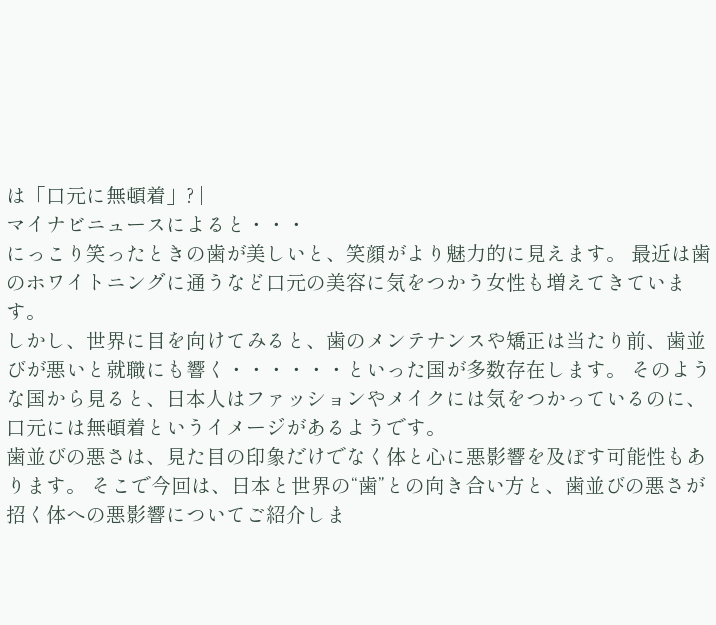は「口元に無頓着」? |
マイナビニュースによると・・・
にっこり笑ったときの歯が美しいと、笑顔がより魅力的に見えます。 最近は歯のホワイトニングに通うなど口元の美容に気をつかう女性も増えてきています。
しかし、世界に目を向けてみると、歯のメンテナンスや矯正は当たり前、歯並びが悪いと就職にも響く・・・・・・といった国が多数存在します。 そのような国から見ると、日本人はファッションやメイクには気をつかっているのに、口元には無頓着というイメージがあるようです。
歯並びの悪さは、見た目の印象だけでなく体と心に悪影響を及ぼす可能性もあります。 そこで今回は、日本と世界の“歯”との向き合い方と、歯並びの悪さが招く体への悪影響についてご紹介しま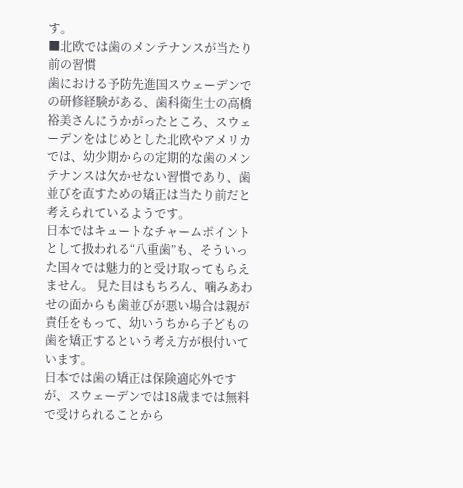す。
■北欧では歯のメンテナンスが当たり前の習慣
歯における予防先進国スウェーデンでの研修経験がある、歯科衛生士の高橋裕美さんにうかがったところ、スウェーデンをはじめとした北欧やアメリカでは、幼少期からの定期的な歯のメンテナンスは欠かせない習慣であり、歯並びを直すための矯正は当たり前だと考えられているようです。
日本ではキュートなチャームポイントとして扱われる“八重歯”も、そういった国々では魅力的と受け取ってもらえません。 見た目はもちろん、噛みあわせの面からも歯並びが悪い場合は親が責任をもって、幼いうちから子どもの歯を矯正するという考え方が根付いています。
日本では歯の矯正は保険適応外ですが、スウェーデンでは18歳までは無料で受けられることから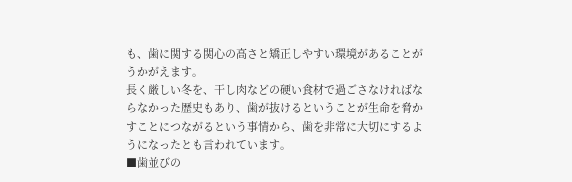も、歯に関する関心の高さと矯正しやすい環境があることがうかがえます。
長く厳しい冬を、干し肉などの硬い食材で過ごさなければならなかった歴史もあり、歯が抜けるということが生命を脅かすことにつながるという事情から、歯を非常に大切にするようになったとも言われています。
■歯並びの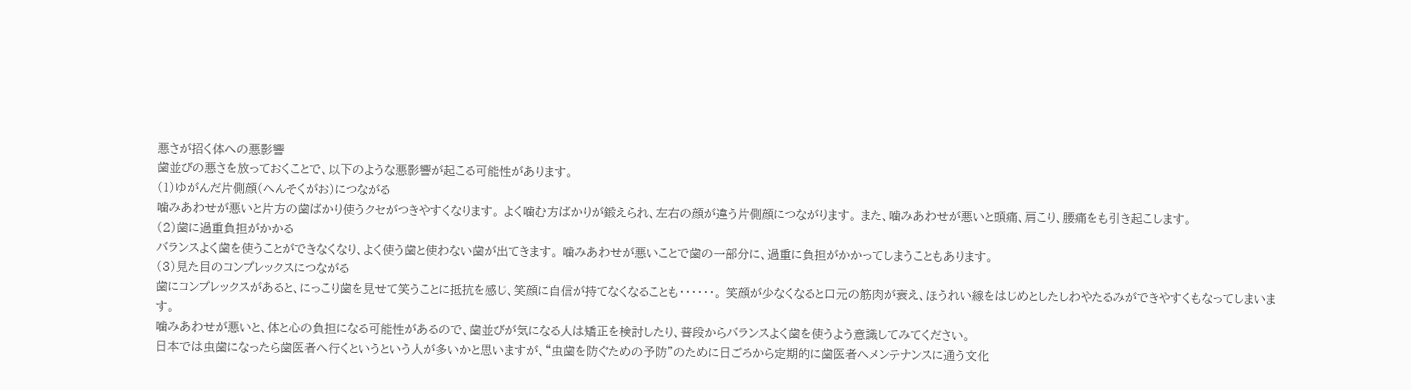悪さが招く体への悪影響
歯並びの悪さを放っておくことで、以下のような悪影響が起こる可能性があります。
(1)ゆがんだ片側顔(へんそくがお)につながる
噛みあわせが悪いと片方の歯ばかり使うクセがつきやすくなります。 よく噛む方ばかりが鍛えられ、左右の顔が違う片側顔につながります。 また、噛みあわせが悪いと頭痛、肩こり、腰痛をも引き起こします。
(2)歯に過重負担がかかる
バランスよく歯を使うことができなくなり、よく使う歯と使わない歯が出てきます。 噛みあわせが悪いことで歯の一部分に、過重に負担がかかってしまうこともあります。
(3)見た目のコンプレックスにつながる
歯にコンプレックスがあると、にっこり歯を見せて笑うことに抵抗を感じ、笑顔に自信が持てなくなることも・・・・・・。 笑顔が少なくなると口元の筋肉が衰え、ほうれい線をはじめとしたしわやたるみができやすくもなってしまいます。
噛みあわせが悪いと、体と心の負担になる可能性があるので、歯並びが気になる人は矯正を検討したり、普段からバランスよく歯を使うよう意識してみてください。
日本では虫歯になったら歯医者へ行くというという人が多いかと思いますが、“虫歯を防ぐための予防”のために日ごろから定期的に歯医者へメンテナンスに通う文化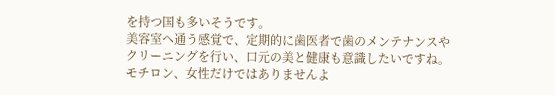を持つ国も多いそうです。
美容室へ通う感覚で、定期的に歯医者で歯のメンテナンスやクリーニングを行い、口元の美と健康も意識したいですね。
モチロン、女性だけではありませんよ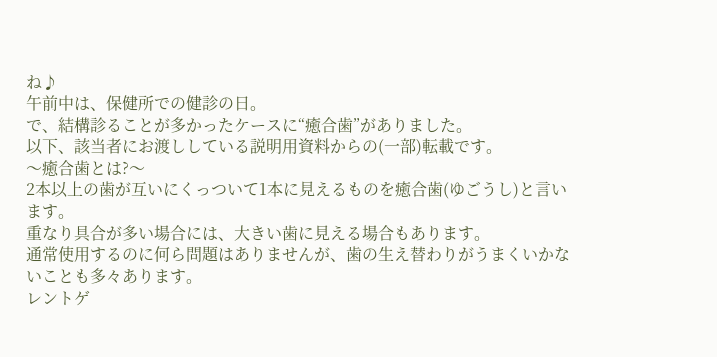ね♪
午前中は、保健所での健診の日。
で、結構診ることが多かったケースに“癒合歯”がありました。
以下、該当者にお渡ししている説明用資料からの(一部)転載です。
〜癒合歯とは?〜
2本以上の歯が互いにくっついて1本に見えるものを癒合歯(ゆごうし)と言います。
重なり具合が多い場合には、大きい歯に見える場合もあります。
通常使用するのに何ら問題はありませんが、歯の生え替わりがうまくいかないことも多々あります。
レントゲ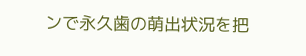ンで永久歯の萌出状況を把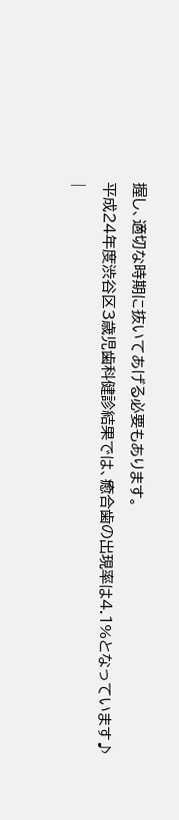握し、適切な時期に抜いてあげる必要もあります。
平成24年度渋谷区3歳児歯科健診結果では、癒合歯の出現率は4.1%となっています♪
|